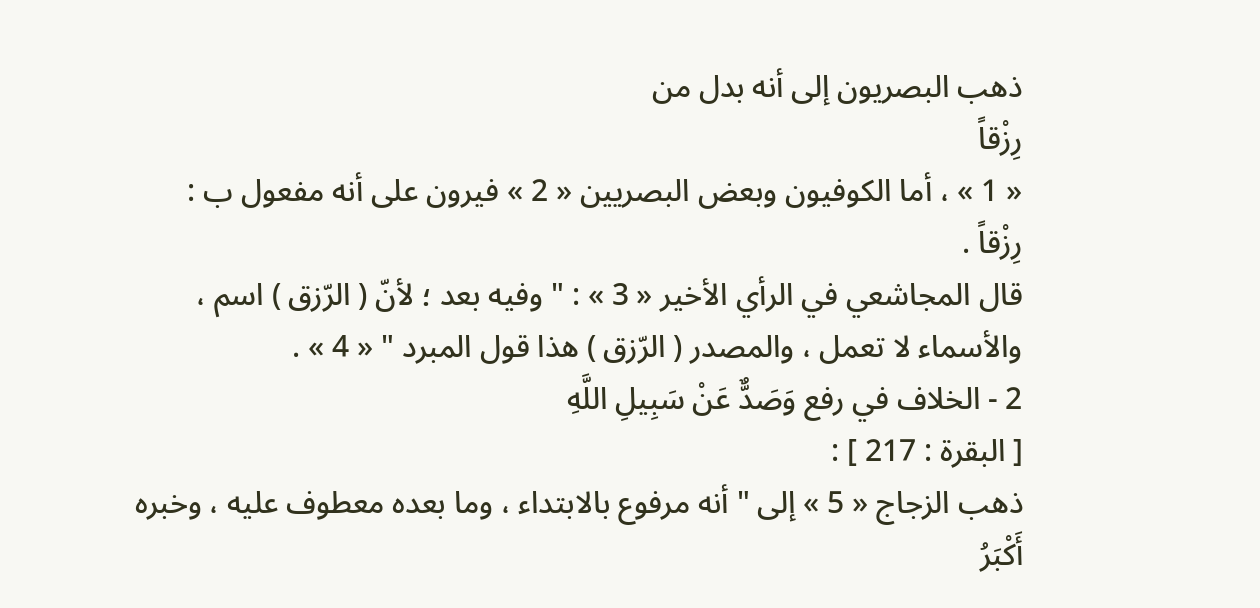ذهب البصريون إلى أنه بدل من
رِزْقاً
« 1 » ، أما الكوفيون وبعض البصريين « 2 » فيرون على أنه مفعول ب :
رِزْقاً .
قال المجاشعي في الرأي الأخير « 3 » : " وفيه بعد ؛ لأنّ ( الرّزق ) اسم ، والأسماء لا تعمل ، والمصدر ( الرّزق ) هذا قول المبرد " « 4 » .
2 - الخلاف في رفع وَصَدٌّ عَنْ سَبِيلِ اللَّهِ
[ البقرة : 217 ] :
ذهب الزجاج « 5 » إلى " أنه مرفوع بالابتداء ، وما بعده معطوف عليه ، وخبره
أَكْبَرُ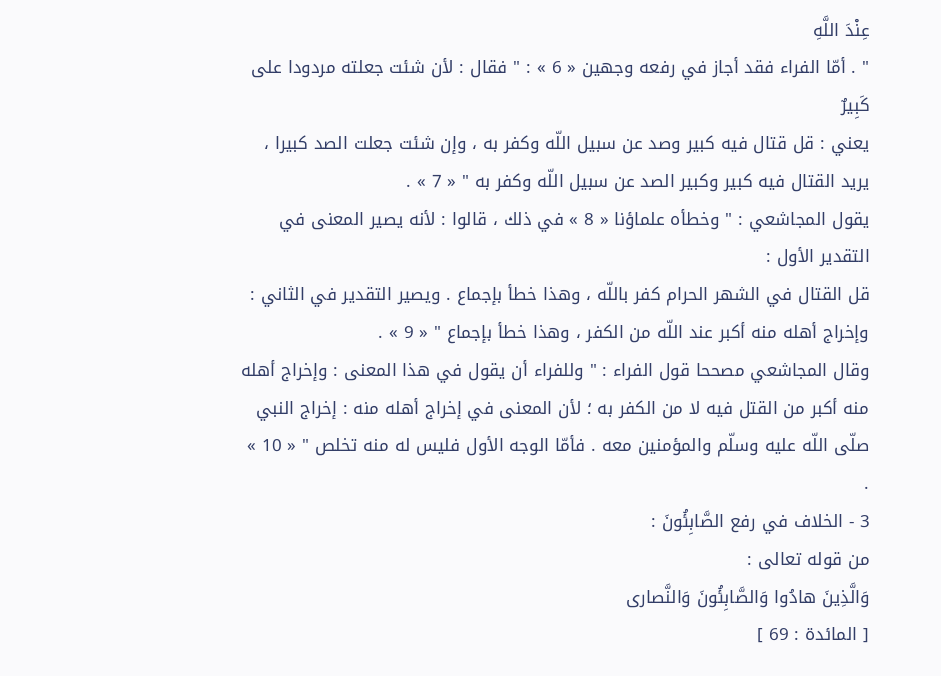عِنْدَ اللَّهِ
" . أمّا الفراء فقد أجاز في رفعه وجهين « 6 » : " فقال : لأن شئت جعلته مردودا على
كَبِيرٌ
يعني : قل قتال فيه كبير وصد عن سبيل اللّه وكفر به ، وإن شئت جعلت الصد كبيرا ، يريد القتال فيه كبير وكبير الصد عن سبيل اللّه وكفر به " « 7 » .
يقول المجاشعي : " وخطأه علماؤنا « 8 » في ذلك ، قالوا : لأنه يصير المعنى في التقدير الأول :
قل القتال في الشهر الحرام كفر باللّه ، وهذا خطأ بإجماع . ويصير التقدير في الثاني : وإخراج أهله منه أكبر عند اللّه من الكفر ، وهذا خطأ بإجماع " « 9 » .
وقال المجاشعي مصححا قول الفراء : " وللفراء أن يقول في هذا المعنى : وإخراج أهله منه أكبر من القتل فيه لا من الكفر به ؛ لأن المعنى في إخراج أهله منه : إخراج النبي صلّى اللّه عليه وسلّم والمؤمنين معه . فأمّا الوجه الأول فليس له منه تخلص " « 10 » .
3 - الخلاف في رفع الصَّابِئُونَ :
من قوله تعالى :
وَالَّذِينَ هادُوا وَالصَّابِئُونَ وَالنَّصارى
[ المائدة : 69 ]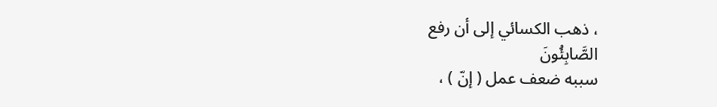، ذهب الكسائي إلى أن رفع
الصَّابِئُونَ
سببه ضعف عمل ( إنّ ) ،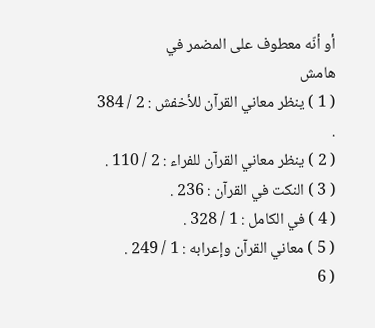أو أنّه معطوف على المضمر في
هامش
( 1 ) ينظر معاني القرآن للأخفش : 2 / 384 .
( 2 ) ينظر معاني القرآن للفراء : 2 / 110 .
( 3 ) النكت في القرآن : 236 .
( 4 ) في الكامل : 1 / 328 .
( 5 ) معاني القرآن وإعرابه : 1 / 249 .
( 6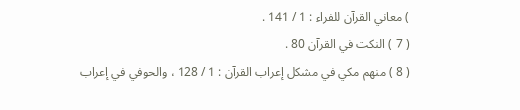) معاني القرآن للفراء : 1 / 141 .
( 7 ) النكت في القرآن 80 .
( 8 ) منهم مكي في مشكل إعراب القرآن : 1 / 128 ، والحوفي في إعراب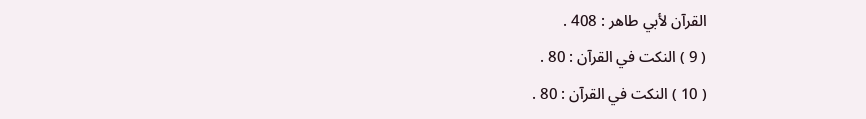القرآن لأبي طاهر : 408 .
( 9 ) النكت في القرآن : 80 .
( 10 ) النكت في القرآن : 80 .